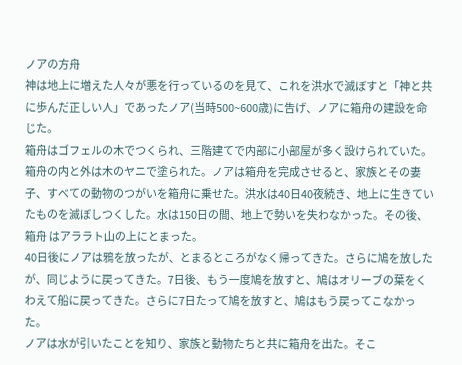ノアの方舟
神は地上に増えた人々が悪を行っているのを見て、これを洪水で滅ぼすと「神と共に歩んだ正しい人」であったノア(当時500~600歳)に告げ、ノアに箱舟の建設を命じた。
箱舟はゴフェルの木でつくられ、三階建てで内部に小部屋が多く設けられていた。箱舟の内と外は木のヤニで塗られた。ノアは箱舟を完成させると、家族とその妻子、すべての動物のつがいを箱舟に乗せた。洪水は40日40夜続き、地上に生きていたものを滅ぼしつくした。水は150日の間、地上で勢いを失わなかった。その後、箱舟 はアララト山の上にとまった。
40日後にノアは鴉を放ったが、とまるところがなく帰ってきた。さらに鳩を放したが、同じように戻ってきた。7日後、もう一度鳩を放すと、鳩はオリーブの葉をくわえて船に戻ってきた。さらに7日たって鳩を放すと、鳩はもう戻ってこなかった。
ノアは水が引いたことを知り、家族と動物たちと共に箱舟を出た。そこ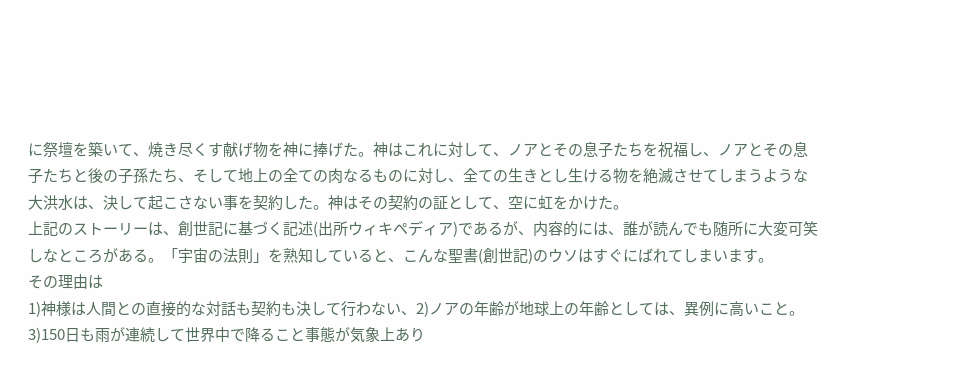に祭壇を築いて、焼き尽くす献げ物を神に捧げた。神はこれに対して、ノアとその息子たちを祝福し、ノアとその息子たちと後の子孫たち、そして地上の全ての肉なるものに対し、全ての生きとし生ける物を絶滅させてしまうような大洪水は、決して起こさない事を契約した。神はその契約の証として、空に虹をかけた。
上記のストーリーは、創世記に基づく記述(出所ウィキペディア)であるが、内容的には、誰が読んでも随所に大変可笑しなところがある。「宇宙の法則」を熟知していると、こんな聖書(創世記)のウソはすぐにばれてしまいます。
その理由は
1)神様は人間との直接的な対話も契約も決して行わない、2)ノアの年齢が地球上の年齢としては、異例に高いこと。3)150日も雨が連続して世界中で降ること事態が気象上あり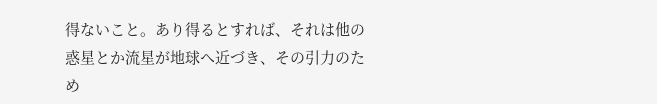得ないこと。あり得るとすれば、それは他の惑星とか流星が地球へ近づき、その引力のため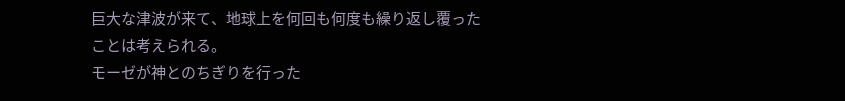巨大な津波が来て、地球上を何回も何度も繰り返し覆ったことは考えられる。
モーゼが神とのちぎりを行った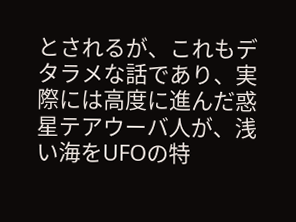とされるが、これもデタラメな話であり、実際には高度に進んだ惑星テアウーバ人が、浅い海をUFOの特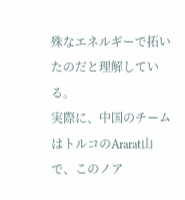殊なエネルギーで拓いたのだと理解している。
実際に、中国のチームはトルコのArarat山で、このノア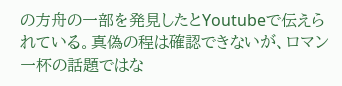の方舟の一部を発見したとYoutubeで伝えられている。真偽の程は確認できないが、ロマン一杯の話題ではな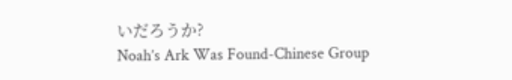いだろうか?
Noah’s Ark Was Found-Chinese Group